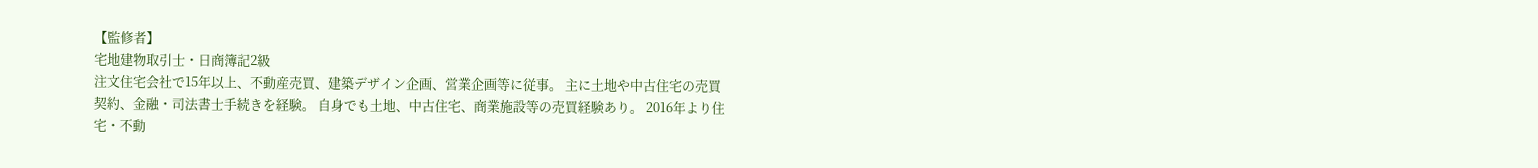【監修者】
宅地建物取引士・日商簿記2級
注文住宅会社で15年以上、不動産売買、建築デザイン企画、営業企画等に従事。 主に土地や中古住宅の売買契約、金融・司法書士手続きを経験。 自身でも土地、中古住宅、商業施設等の売買経験あり。 2016年より住宅・不動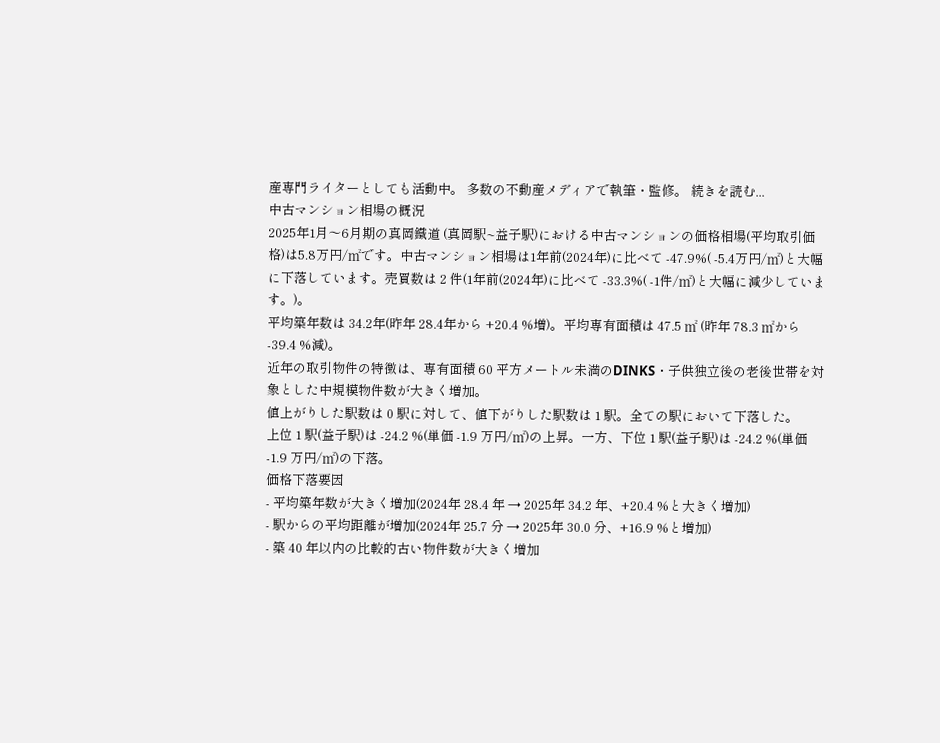産専門ライターとしても活動中。 多数の不動産メディアで執筆・監修。 続きを読む...
中古マンション相場の概況
2025年1月〜6月期の真岡鐵道 (真岡駅~益子駅)における中古マンションの価格相場(平均取引価格)は5.8万円/㎡です。中古マンション相場は1年前(2024年)に比べて -47.9%( -5.4万円/㎡)と大幅に下落しています。売買数は 2 件(1年前(2024年)に比べて -33.3%( -1件/㎡)と大幅に減少しています。)。
平均築年数は 34.2年(昨年 28.4年から +20.4 %増)。平均専有面積は 47.5 ㎡ (昨年 78.3 ㎡から -39.4 %減)。
近年の取引物件の特徴は、専有面積 60 平方メートル未満のDINKS・子供独立後の老後世帯を対象とした中規模物件数が大きく増加。
値上がりした駅数は 0 駅に対して、値下がりした駅数は 1 駅。全ての駅において下落した。
上位 1 駅(益子駅)は -24.2 %(単価 -1.9 万円/㎡)の上昇。一方、下位 1 駅(益子駅)は -24.2 %(単価 -1.9 万円/㎡)の下落。
価格下落要因
- 平均築年数が大きく増加(2024年 28.4 年 → 2025年 34.2 年、+20.4 %と大きく増加)
- 駅からの平均距離が増加(2024年 25.7 分 → 2025年 30.0 分、+16.9 %と増加)
- 築 40 年以内の比較的古い物件数が大きく増加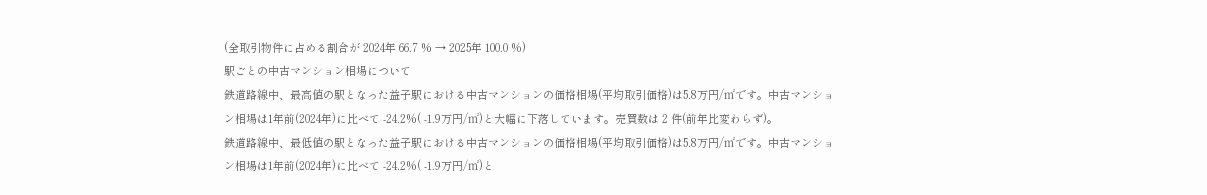(全取引物件に占める割合が 2024年 66.7 % → 2025年 100.0 %)
駅ごとの中古マンション相場について
鉄道路線中、最高値の駅となった益子駅における中古マンションの価格相場(平均取引価格)は5.8万円/㎡です。中古マンション相場は1年前(2024年)に比べて -24.2%( -1.9万円/㎡)と大幅に下落しています。売買数は 2 件(前年比変わらず)。
鉄道路線中、最低値の駅となった益子駅における中古マンションの価格相場(平均取引価格)は5.8万円/㎡です。中古マンション相場は1年前(2024年)に比べて -24.2%( -1.9万円/㎡)と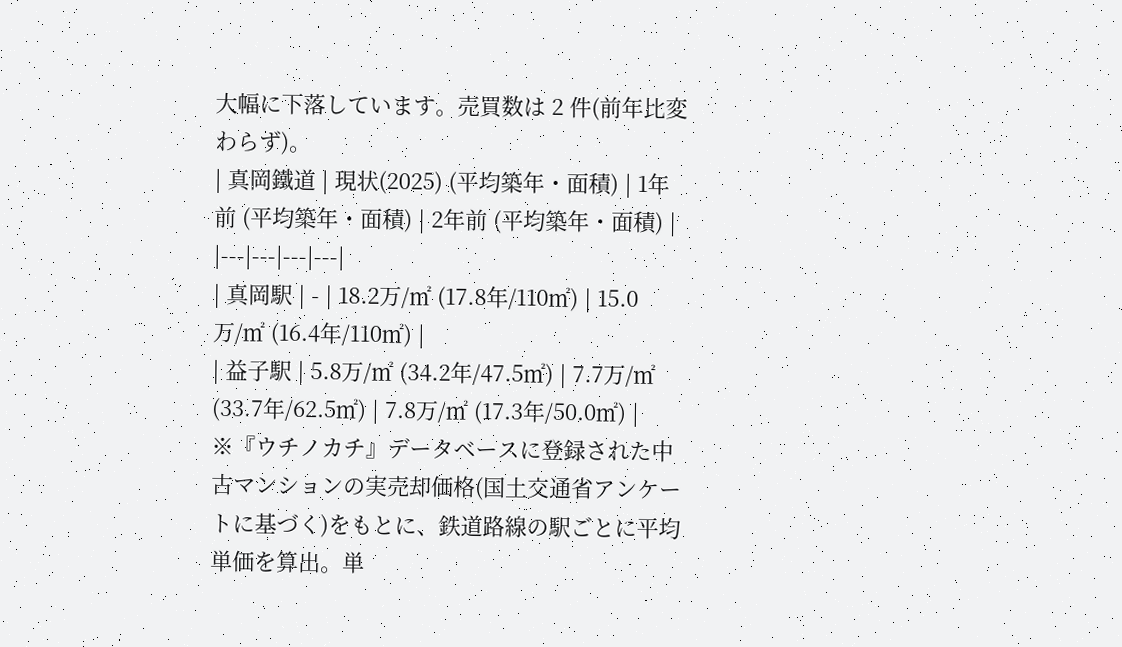大幅に下落しています。売買数は 2 件(前年比変わらず)。
| 真岡鐵道 | 現状(2025) (平均築年・面積) | 1年前 (平均築年・面積) | 2年前 (平均築年・面積) |
|---|---|---|---|
| 真岡駅 | - | 18.2万/㎡ (17.8年/110㎡) | 15.0万/㎡ (16.4年/110㎡) |
| 益子駅 | 5.8万/㎡ (34.2年/47.5㎡) | 7.7万/㎡ (33.7年/62.5㎡) | 7.8万/㎡ (17.3年/50.0㎡) |
※『ウチノカチ』データベースに登録された中古マンションの実売却価格(国土交通省アンケートに基づく)をもとに、鉄道路線の駅ごとに平均単価を算出。単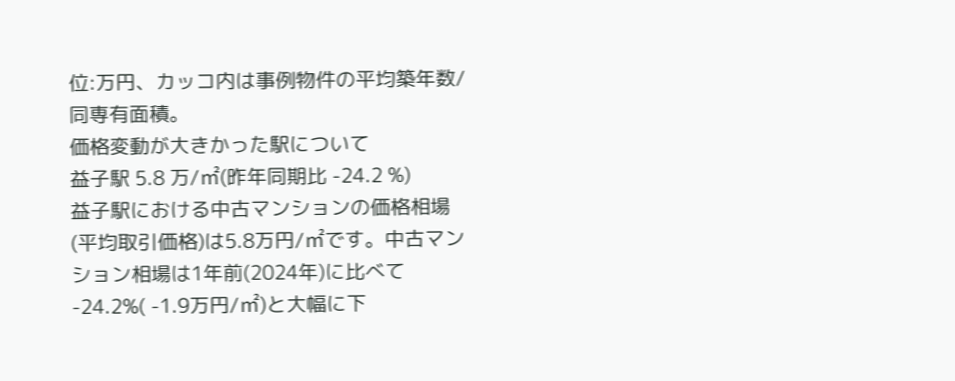位:万円、カッコ内は事例物件の平均築年数/同専有面積。
価格変動が大きかった駅について
益子駅 5.8 万/㎡(昨年同期比 -24.2 %)
益子駅における中古マンションの価格相場(平均取引価格)は5.8万円/㎡です。中古マンション相場は1年前(2024年)に比べて -24.2%( -1.9万円/㎡)と大幅に下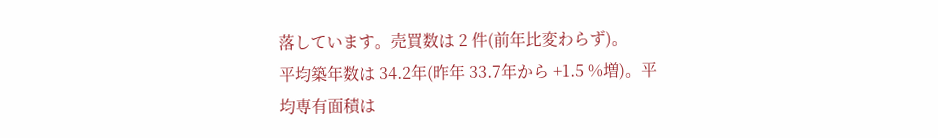落しています。売買数は 2 件(前年比変わらず)。
平均築年数は 34.2年(昨年 33.7年から +1.5 %増)。平均専有面積は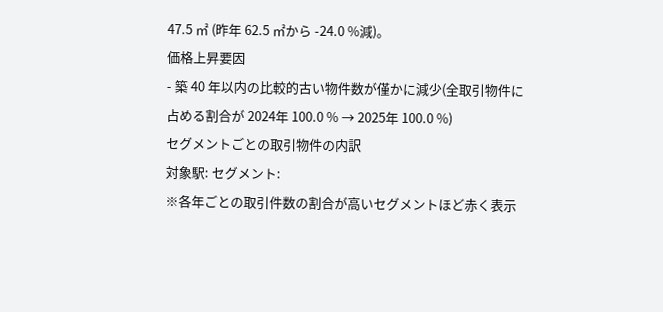47.5 ㎡ (昨年 62.5 ㎡から -24.0 %減)。
価格上昇要因
- 築 40 年以内の比較的古い物件数が僅かに減少(全取引物件に占める割合が 2024年 100.0 % → 2025年 100.0 %)
セグメントごとの取引物件の内訳
対象駅: セグメント:
※各年ごとの取引件数の割合が高いセグメントほど赤く表示